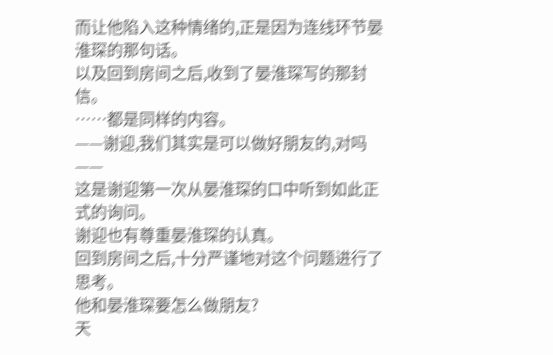而让他陷入这种情绪的,正是因为连线环节晏淮琛的那句话。
以及回到房间之后,收到了晏淮琛写的那封信。
……都是同样的内容。
——谢迎,我们其实是可以做好朋友的,对吗——
这是谢迎第一次从晏淮琛的口中听到如此正式的询问。
谢迎也有尊重晏淮琛的认真。
回到房间之后,十分严谨地对这个问题进行了思考。
他和晏淮琛要怎么做朋友?
天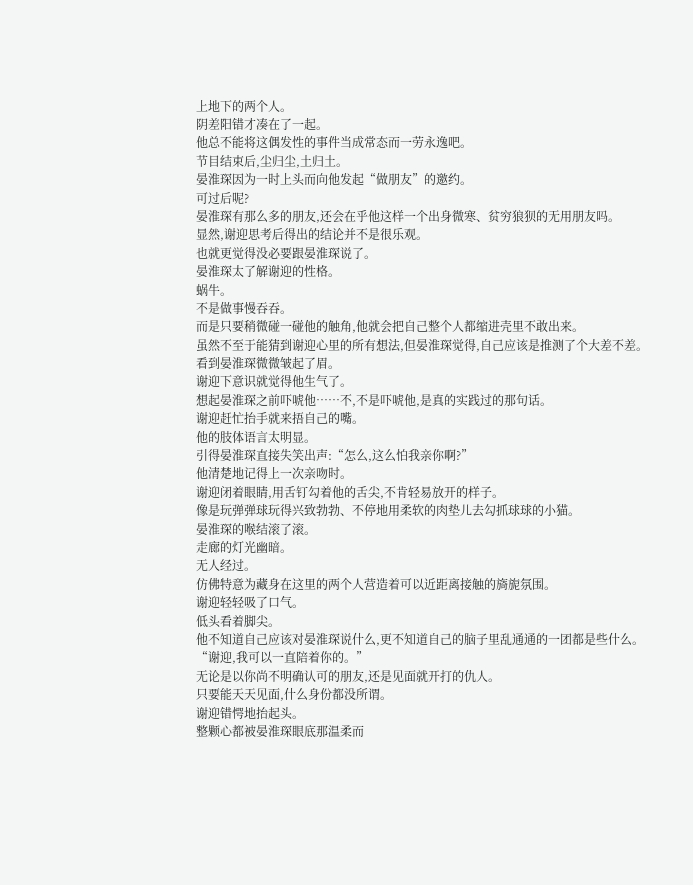上地下的两个人。
阴差阳错才凑在了一起。
他总不能将这偶发性的事件当成常态而一劳永逸吧。
节目结束后,尘归尘,土归土。
晏淮琛因为一时上头而向他发起“做朋友”的邀约。
可过后呢?
晏淮琛有那么多的朋友,还会在乎他这样一个出身微寒、贫穷狼狈的无用朋友吗。
显然,谢迎思考后得出的结论并不是很乐观。
也就更觉得没必要跟晏淮琛说了。
晏淮琛太了解谢迎的性格。
蜗牛。
不是做事慢吞吞。
而是只要稍微碰一碰他的触角,他就会把自己整个人都缩进壳里不敢出来。
虽然不至于能猜到谢迎心里的所有想法,但晏淮琛觉得,自己应该是推测了个大差不差。
看到晏淮琛微微皱起了眉。
谢迎下意识就觉得他生气了。
想起晏淮琛之前吓唬他……不,不是吓唬他,是真的实践过的那句话。
谢迎赶忙抬手就来捂自己的嘴。
他的肢体语言太明显。
引得晏淮琛直接失笑出声:“怎么,这么怕我亲你啊?”
他清楚地记得上一次亲吻时。
谢迎闭着眼睛,用舌钉勾着他的舌尖,不肯轻易放开的样子。
像是玩弹弹球玩得兴致勃勃、不停地用柔软的肉垫儿去勾抓球球的小猫。
晏淮琛的喉结滚了滚。
走廊的灯光幽暗。
无人经过。
仿佛特意为藏身在这里的两个人营造着可以近距离接触的旖旎氛围。
谢迎轻轻吸了口气。
低头看着脚尖。
他不知道自己应该对晏淮琛说什么,更不知道自己的脑子里乱通通的一团都是些什么。
“谢迎,我可以一直陪着你的。”
无论是以你尚不明确认可的朋友,还是见面就开打的仇人。
只要能天天见面,什么身份都没所谓。
谢迎错愕地抬起头。
整颗心都被晏淮琛眼底那温柔而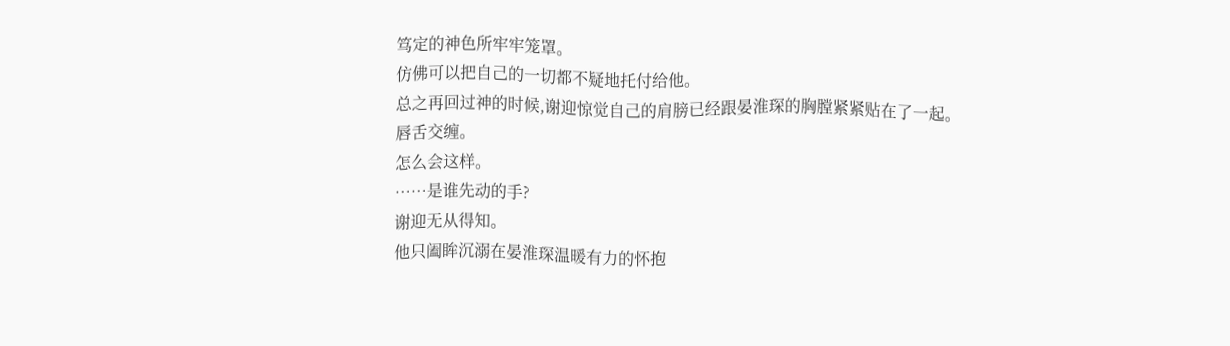笃定的神色所牢牢笼罩。
仿佛可以把自己的一切都不疑地托付给他。
总之再回过神的时候,谢迎惊觉自己的肩膀已经跟晏淮琛的胸膛紧紧贴在了一起。
唇舌交缠。
怎么会这样。
……是谁先动的手?
谢迎无从得知。
他只阖眸沉溺在晏淮琛温暖有力的怀抱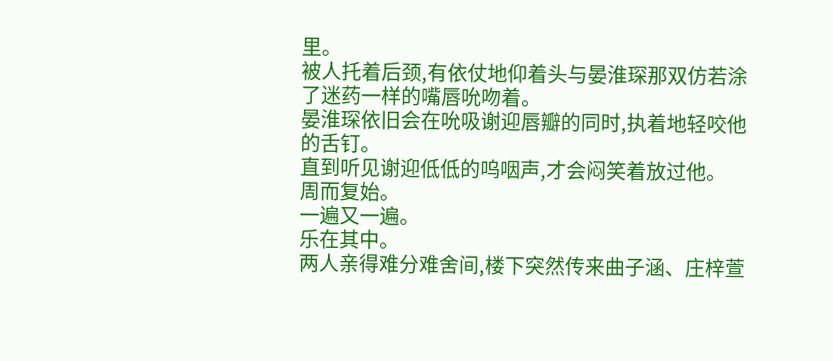里。
被人托着后颈,有依仗地仰着头与晏淮琛那双仿若涂了迷药一样的嘴唇吮吻着。
晏淮琛依旧会在吮吸谢迎唇瓣的同时,执着地轻咬他的舌钉。
直到听见谢迎低低的呜咽声,才会闷笑着放过他。
周而复始。
一遍又一遍。
乐在其中。
两人亲得难分难舍间,楼下突然传来曲子涵、庄梓萱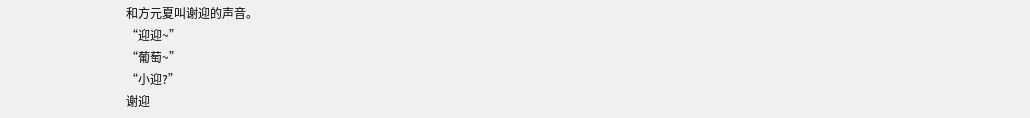和方元夏叫谢迎的声音。
“迎迎~”
“葡萄~”
“小迎?”
谢迎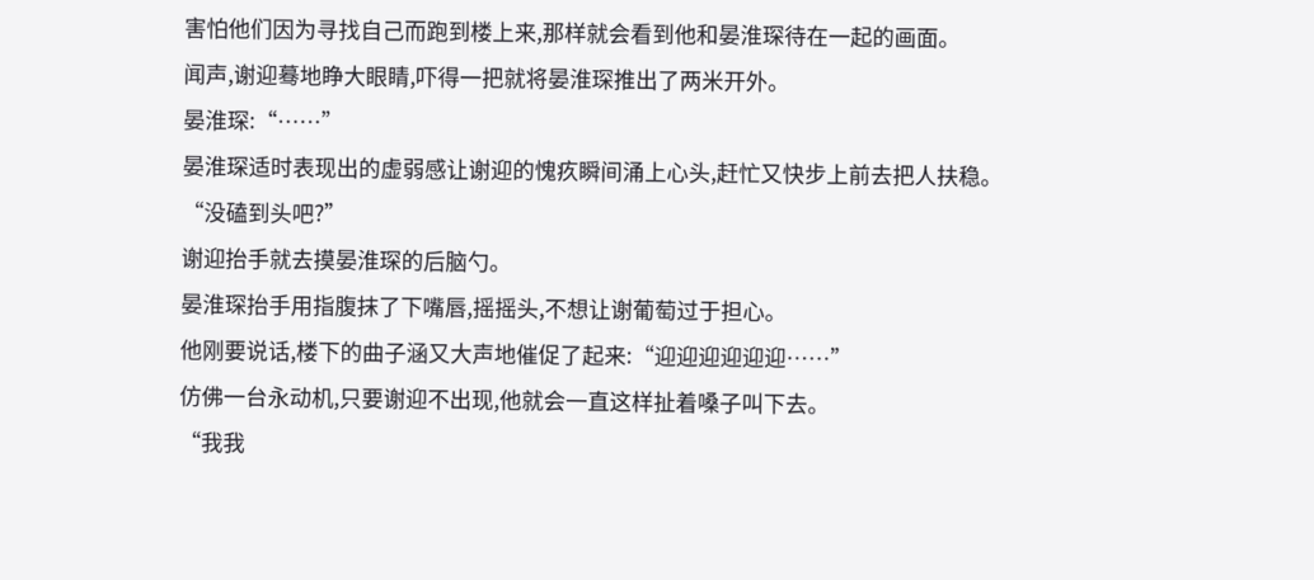害怕他们因为寻找自己而跑到楼上来,那样就会看到他和晏淮琛待在一起的画面。
闻声,谢迎蓦地睁大眼睛,吓得一把就将晏淮琛推出了两米开外。
晏淮琛:“……”
晏淮琛适时表现出的虚弱感让谢迎的愧疚瞬间涌上心头,赶忙又快步上前去把人扶稳。
“没磕到头吧?”
谢迎抬手就去摸晏淮琛的后脑勺。
晏淮琛抬手用指腹抹了下嘴唇,摇摇头,不想让谢葡萄过于担心。
他刚要说话,楼下的曲子涵又大声地催促了起来:“迎迎迎迎迎迎……”
仿佛一台永动机,只要谢迎不出现,他就会一直这样扯着嗓子叫下去。
“我我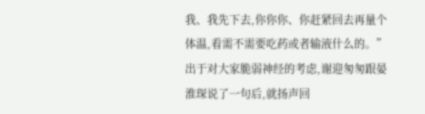我、我先下去,你你你、你赶紧回去再量个体温,看需不需要吃药或者输液什么的。”
出于对大家脆弱神经的考虑,谢迎匆匆跟晏淮琛说了一句后,就扬声回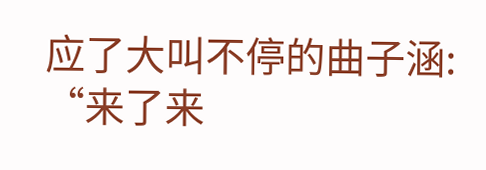应了大叫不停的曲子涵:
“来了来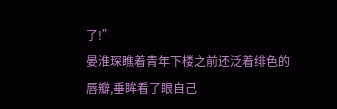了!”
晏淮琛瞧着青年下楼之前还泛着绯色的唇瓣,垂眸看了眼自己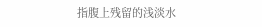指腹上残留的浅淡水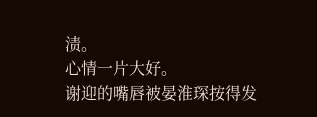渍。
心情一片大好。
谢迎的嘴唇被晏淮琛按得发